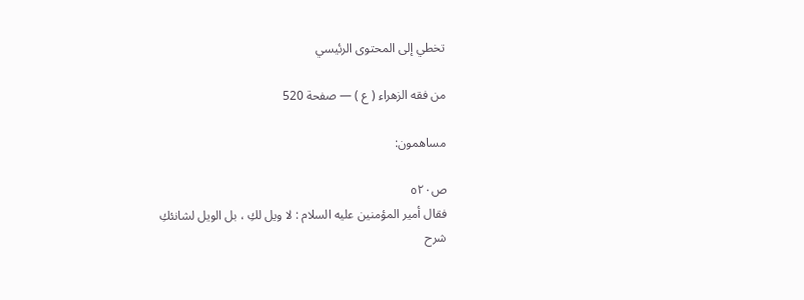تخطي إلى المحتوى الرئيسي

من فقه الزهراء ( ع ) — صفحة 520

مساهمون:

ص٥٢٠
فقال أمير المؤمنين عليه السلام : لا ويل لكِ ، بل الويل لشانئكِ
شرح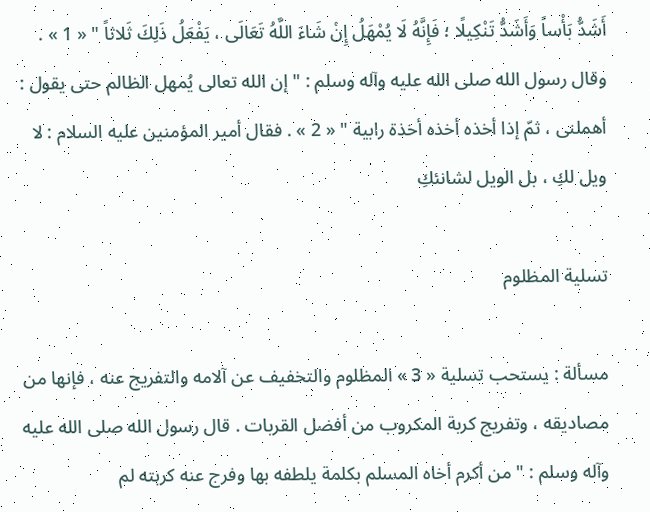أَشَدُّ بَأْساً وَأَشَدُّ تَنْكِيلًا ؛ فَإِنَّهُ لَا يُمْهَلُ إِنْ شَاءَ اللَّهُ تَعَالَى ، يَفْعَلُ ذَلِكَ ثَلاثاً " « 1 » . وقال رسول الله صلى الله عليه وآله وسلم : " إن الله تعالى يُمهل الظالم حتى يقول : أهملنى ، ثمّ إذا أخذه أخذه أخذة رابية " « 2 » . فقال أمير المؤمنين عليه السلام : لا ويل لكِ ، بل الويل لشانئكِ

تسلية المظلوم

مسألة : يستحب تسلية « 3 » المظلوم والتخفيف عن آلامه والتفريج عنه ، فإنها من مصاديقه ، وتفريج كربة المكروب من أفضل القربات . قال رسول الله صلى الله عليه وآله وسلم : " من أكرم أخاه المسلم بكلمة يلطفه بها وفرج عنه كربته لم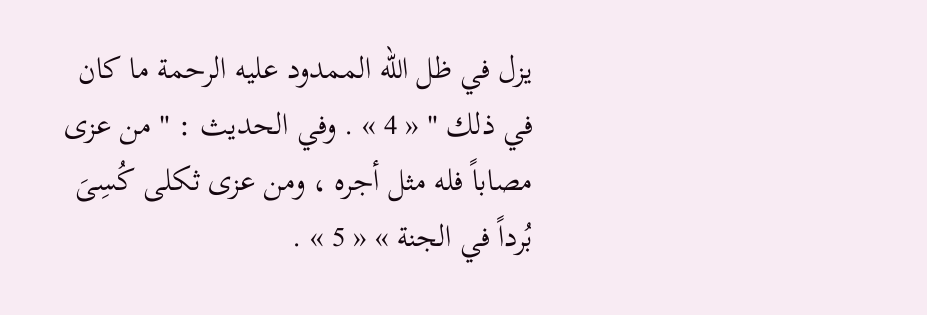يزل في ظل الله الممدود عليه الرحمة ما كان في ذلك " « 4 » . وفي الحديث : " من عزى مصاباً فله مثل أجره ، ومن عزى ثكلى كُسِىَ بُرداً في الجنة » « 5 » .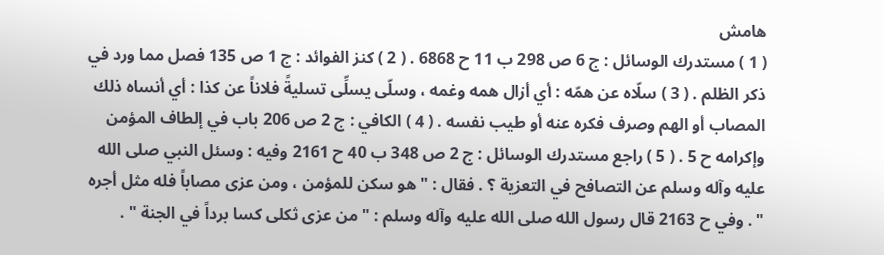هامش
( 1 ) مستدرك الوسائل : ج 6 ص 298 ب 11 ح 6868 . ( 2 ) كنز الفوائد : ج 1 ص 135 فصل مما ورد في ذكر الظلم . ( 3 ) سلّاه عن همّه : أي أزال همه وغمه ، وسلّى يسلِّى تسليةً فلاناً عن كذا : أي أنساه ذلك المصاب أو الهم وصرف فكره عنه أو طيب نفسه . ( 4 ) الكافي : ج 2 ص 206 باب في إلطاف المؤمن وإكرامه ح 5 . ( 5 ) راجع مستدرك الوسائل : ج 2 ص 348 ب 40 ح 2161 وفيه : وسئل النبي صلى الله عليه وآله وسلم عن التصافح في التعزية ؟ . فقال : " هو سكن للمؤمن ، ومن عزى مصاباً فله مثل أجره " . وفي ح 2163 قال رسول الله صلى الله عليه وآله وسلم : " من عزى ثكلى كسا برداً في الجنة " .